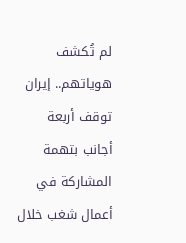لم تُكشف هوياتهم.. إيران توقف أربعة أجانب بتهمة المشاركة في أعمال شغب خلال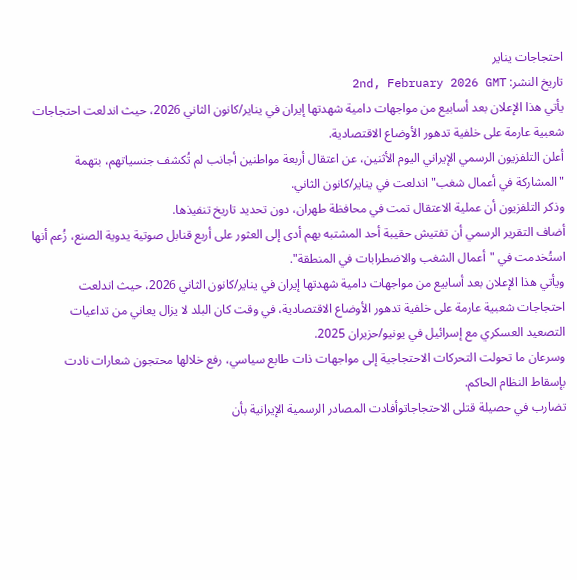احتجاجات يناير
تاريخ النشر: 2nd, February 2026 GMT
يأتي هذا الإعلان بعد أسابيع من مواجهات دامية شهدتها إيران في يناير/كانون الثاني 2026، حيث اندلعت احتجاجات شعبية عارمة على خلفية تدهور الأوضاع الاقتصادية.
أعلن التلفزيون الرسمي الإيراني اليوم الأثنين، عن اعتقال أربعة مواطنين أجانب لم تُكشف جنسياتهم، بتهمة "المشاركة في أعمال شغب" اندلعت في يناير/كانون الثاني.
وذكر التلفزيون أن عملية الاعتقال تمت في محافظة طهران، دون تحديد تاريخ تنفيذها.
أضاف التقرير الرسمي أن تفتيش حقيبة أحد المشتبه بهم أدى إلى العثور على أربع قنابل صوتية يدوية الصنع، زُعم أنها استُخدمت في "أعمال الشغب والاضطرابات في المنطقة".
ويأتي هذا الإعلان بعد أسابيع من مواجهات دامية شهدتها إيران في يناير/كانون الثاني 2026، حيث اندلعت احتجاجات شعبية عارمة على خلفية تدهور الأوضاع الاقتصادية، في وقت كان البلد لا يزال يعاني من تداعيات التصعيد العسكري مع إسرائيل في يونيو/حزيران 2025.
وسرعان ما تحولت التحركات الاحتجاجية إلى مواجهات ذات طابع سياسي، رفع خلالها محتجون شعارات نادت بإسقاط النظام الحاكم.
تضارب في حصيلة قتلى الاحتجاجاتوأفادت المصادر الرسمية الإيرانية بأن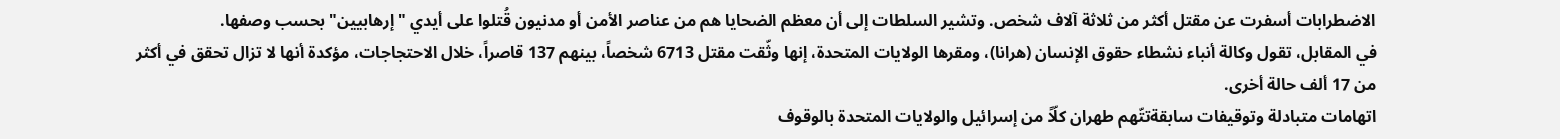الاضطرابات أسفرت عن مقتل أكثر من ثلاثة آلاف شخص. وتشير السلطات إلى أن معظم الضحايا هم من عناصر الأمن أو مدنيون قُتلوا على أيدي "إرهابيين" بحسب وصفها.
في المقابل، تقول وكالة أنباء نشطاء حقوق الإنسان (هرانا)، ومقرها الولايات المتحدة، إنها وثّقت مقتل 6713 شخصاً، بينهم 137 قاصراً، خلال الاحتجاجات، مؤكدة أنها لا تزال تحقق في أكثر من 17 ألف حالة أخرى.
اتهامات متبادلة وتوقيفات سابقةتتّهم طهران كلّاً من إسرائيل والولايات المتحدة بالوقوف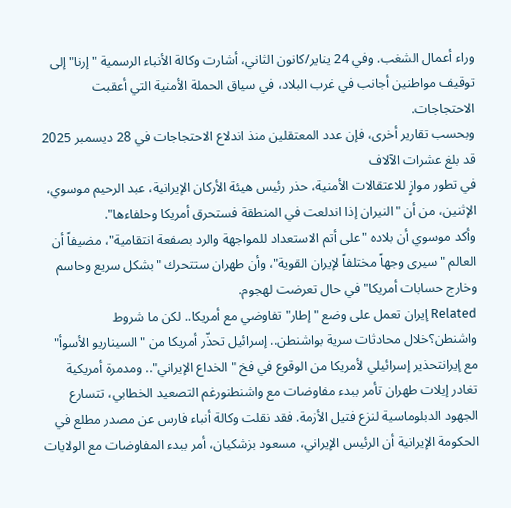وراء أعمال الشغب. وفي 24 يناير/كانون الثاني، أشارت وكالة الأنباء الرسمية "إرنا" إلى توقيف مواطنين أجانب في غرب البلاد، في سياق الحملة الأمنية التي أعقبت الاحتجاجات.
وبحسب تقارير أخرى، فإن عدد المعتقلين منذ اندلاع الاحتجاجات في 28 ديسمبر 2025 قد بلغ عشرات الآلاف
في تطور موازٍ للاعتقالات الأمنية، حذر رئيس هيئة الأركان الإيرانية، عبد الرحيم موسوي، الإثنين، من أن "النيران إذا اندلعت في المنطقة فستحرق أمريكا وحلفاءها".
وأكد موسوي أن بلاده "على أتم الاستعداد للمواجهة والرد بصفعة انتقامية"، مضيفاً أن العالم "سيرى وجهاً مختلفاً لإيران القوية"، وأن طهران ستتحرك "بشكل سريع وحاسم وخارج حسابات أمريكا" في حال تعرضت لهجوم.
Related إيران تعمل على وضع "إطار" تفاوضي مع أمريكا.. لكن ما شروط واشنطن؟خلال محادثات سرية بواشنطن.. إسرائيل تحذّر أمريكا من "السيناريو الأسوأ" مع إيرانتحذير إسرائيلي لأمريكا من الوقوع في فخ " الخداع الإيراني".. ومدمرة أمريكية تغادر إيلات طهران تأمر ببدء مفاوضات مع واشنطنورغم التصعيد الخطابي، تتسارع الجهود الدبلوماسية لنزع فتيل الأزمة. فقد نقلت وكالة أنباء فارس عن مصدر مطلع في الحكومة الإيرانية أن الرئيس الإيراني، مسعود بزشكيان، أمر ببدء المفاوضات مع الولايات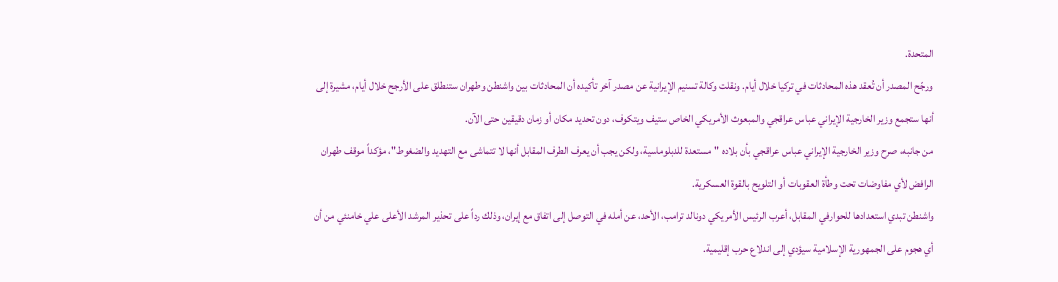المتحدة.
ورجّح المصدر أن تُعقد هذه المحادثات في تركيا خلال أيام. ونقلت وكالة تسنيم الإيرانية عن مصدر آخر تأكيده أن المحادثات بين واشنطن وطهران ستنطلق على الأرجح خلال أيام، مشيرة إلى أنها ستجمع وزير الخارجية الإيراني عباس عراقجي والمبعوث الأمريكي الخاص ستيف ويتكوف، دون تحديد مكان أو زمان دقيقين حتى الآن.
من جانبه، صرح وزير الخارجية الإيراني عباس عراقجي بأن بلاده "مستعدة للدبلوماسية، ولكن يجب أن يعرف الطرف المقابل أنها لا تتماشى مع التهديد والضغوط"، مؤكداً موقف طهران الرافض لأي مفاوضات تحت وطأة العقوبات أو التلويح بالقوة العسكرية.
واشنطن تبدي استعدادها للحوارفي المقابل، أعرب الرئيس الأمريكي دونالد ترامب، الأحد، عن أمله في التوصل إلى اتفاق مع إيران، وذلك رداً على تحذير المرشد الأعلى علي خامنئي من أن أي هجوم على الجمهورية الإسلامية سيؤدي إلى اندلاع حرب إقليمية.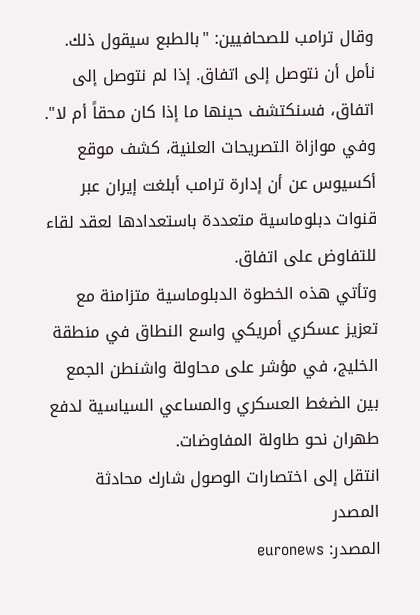وقال ترامب للصحافيين: "بالطبع سيقول ذلك. نأمل أن نتوصل إلى اتفاق. إذا لم نتوصل إلى اتفاق، فسنكتشف حينها ما إذا كان محقاً أم لا".
وفي موازاة التصريحات العلنية، كشف موقع أكسيوس عن أن إدارة ترامب أبلغت إيران عبر قنوات دبلوماسية متعددة باستعدادها لعقد لقاء للتفاوض على اتفاق.
وتأتي هذه الخطوة الدبلوماسية متزامنة مع تعزيز عسكري أمريكي واسع النطاق في منطقة الخليج، في مؤشر على محاولة واشنطن الجمع بين الضغط العسكري والمساعي السياسية لدفع طهران نحو طاولة المفاوضات.
انتقل إلى اختصارات الوصول شارك محادثة
المصدر
المصدر: euronews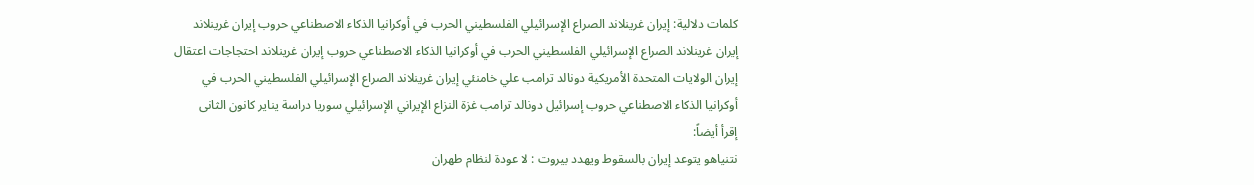كلمات دلالية: إيران غرينلاند الصراع الإسرائيلي الفلسطيني الحرب في أوكرانيا الذكاء الاصطناعي حروب إيران غرينلاند إيران غرينلاند الصراع الإسرائيلي الفلسطيني الحرب في أوكرانيا الذكاء الاصطناعي حروب إيران غرينلاند احتجاجات اعتقال إيران الولايات المتحدة الأمريكية دونالد ترامب علي خامنئي إيران غرينلاند الصراع الإسرائيلي الفلسطيني الحرب في أوكرانيا الذكاء الاصطناعي حروب إسرائيل دونالد ترامب غزة النزاع الإيراني الإسرائيلي سوريا دراسة ینایر کانون الثانی
إقرأ أيضاً:
نتنياهو يتوعد إيران بالسقوط ويهدد بيروت : لا عودة لنظام طهران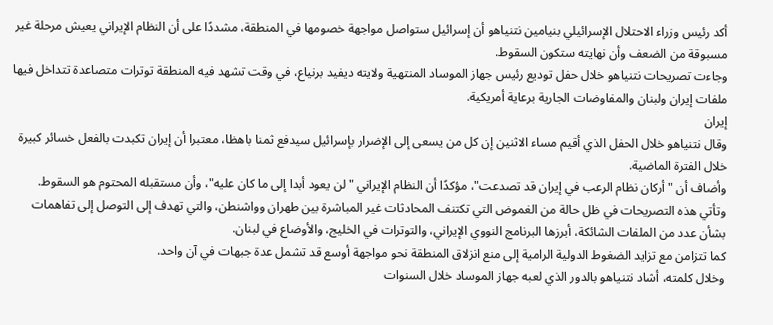أكد رئيس وزراء الاحتلال الإسرائيلي بنيامين نتنياهو أن إسرائيل ستواصل مواجهة خصومها في المنطقة، مشددًا على أن النظام الإيراني يعيش مرحلة غير مسبوقة من الضعف وأن نهايته ستكون السقوط.
وجاءت تصريحات نتنياهو خلال حفل توديع رئيس جهاز الموساد المنتهية ولايته ديفيد برنياع، في وقت تشهد فيه المنطقة توترات متصاعدة تتداخل فيها ملفات إيران ولبنان والمفاوضات الجارية برعاية أمريكية.
إيران
وقال نتنياهو خلال الحفل الذي أقيم مساء الاثنين إن كل من يسعى إلى الإضرار بإسرائيل سيدفع ثمنا باهظا، معتبرا أن إيران تكبدت بالفعل خسائر كبيرة خلال الفترة الماضية.
وأضاف أن "أركان نظام الرعب في إيران قد تصدعت"، مؤكدًا أن النظام الإيراني "لن يعود أبدا إلى ما كان عليه"، وأن مستقبله المحتوم هو السقوط.
وتأتي هذه التصريحات في ظل حالة من الغموض التي تكتنف المحادثات غير المباشرة بين طهران وواشنطن، والتي تهدف إلى التوصل إلى تفاهمات بشأن عدد من الملفات الشائكة، أبرزها البرنامج النووي الإيراني، والتوترات في الخليج، والأوضاع في لبنان.
كما تتزامن مع تزايد الضغوط الدولية الرامية إلى منع انزلاق المنطقة نحو مواجهة أوسع قد تشمل عدة جبهات في آن واحد.
وخلال كلمته، أشاد نتنياهو بالدور الذي لعبه جهاز الموساد خلال السنوات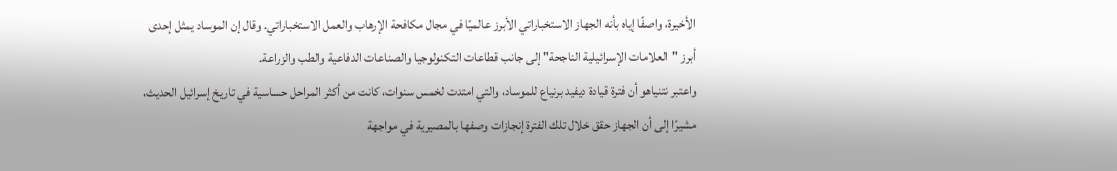الأخيرة، واصفًا إياه بأنه الجهاز الاستخباراتي الأبرز عالميًا في مجال مكافحة الإرهاب والعمل الاستخباراتي. وقال إن الموساد يمثل إحدى أبرز "العلامات الإسرائيلية الناجحة" إلى جانب قطاعات التكنولوجيا والصناعات الدفاعية والطب والزراعة.
واعتبر نتنياهو أن فترة قيادة ديفيد برنياع للموساد، والتي امتدت لخمس سنوات، كانت من أكثر المراحل حساسية في تاريخ إسرائيل الحديث، مشيرًا إلى أن الجهاز حقق خلال تلك الفترة إنجازات وصفها بالمصيرية في مواجهة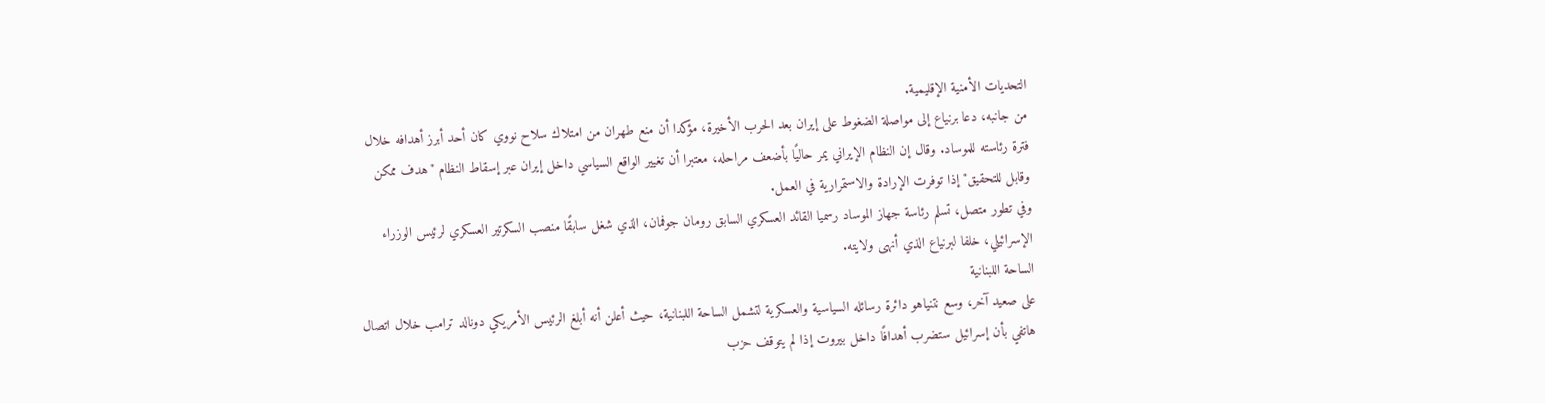التحديات الأمنية الإقليمية.
من جانبه، دعا برنياع إلى مواصلة الضغوط على إيران بعد الحرب الأخيرة، مؤكدا أن منع طهران من امتلاك سلاح نووي كان أحد أبرز أهدافه خلال فترة رئاسته للموساد. وقال إن النظام الإيراني يمر حاليًا بأضعف مراحله، معتبرا أن تغيير الواقع السياسي داخل إيران عبر إسقاط النظام "هدف ممكن وقابل للتحقيق" إذا توفرت الإرادة والاستمرارية في العمل.
وفي تطور متصل، تسلم رئاسة جهاز الموساد رسميا القائد العسكري السابق رومان جوفمان، الذي شغل سابقًا منصب السكرتير العسكري لرئيس الوزراء الإسرائيلي، خلفا لبرنياع الذي أنهى ولايته.
الساحة اللبنانية
على صعيد آخر، وسع نتنياهو دائرة رسائله السياسية والعسكرية لتشمل الساحة اللبنانية، حيث أعلن أنه أبلغ الرئيس الأمريكي دونالد ترامب خلال اتصال هاتفي بأن إسرائيل ستضرب أهدافًا داخل بيروت إذا لم يتوقف حزب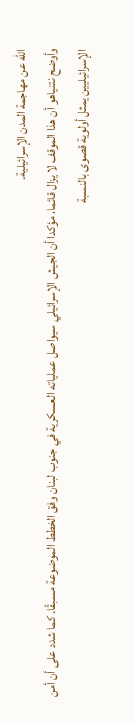الله عن مهاجمة المدن الإسرائيلية.
وأوضح نتنياهو أن هذا الموقف لا يزال قائما، مؤكدا أن الجيش الإسرائيلي سيواصل عملياته العسكرية في جنوب لبنان وفق الخطط الموضوعة مسبقًا. كما شدد على أن أمن الإسرائيليين يمثل أولوية قصوى بالنسبة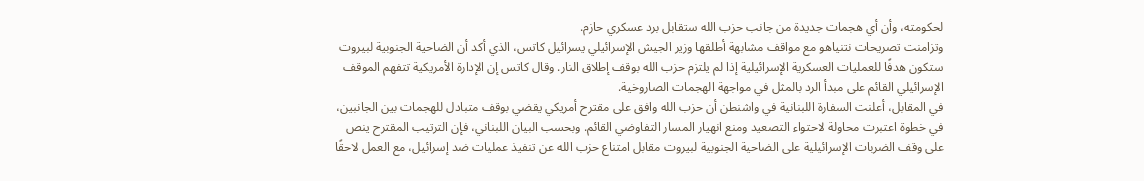لحكومته، وأن أي هجمات جديدة من جانب حزب الله ستقابل برد عسكري حازم.
وتزامنت تصريحات نتنياهو مع مواقف مشابهة أطلقها وزير الجيش الإسرائيلي يسرائيل كاتس، الذي أكد أن الضاحية الجنوبية لبيروت ستكون هدفًا للعمليات العسكرية الإسرائيلية إذا لم يلتزم حزب الله بوقف إطلاق النار. وقال كاتس إن الإدارة الأمريكية تتفهم الموقف الإسرائيلي القائم على مبدأ الرد بالمثل في مواجهة الهجمات الصاروخية.
في المقابل، أعلنت السفارة اللبنانية في واشنطن أن حزب الله وافق على مقترح أمريكي يقضي بوقف متبادل للهجمات بين الجانبين، في خطوة اعتبرت محاولة لاحتواء التصعيد ومنع انهيار المسار التفاوضي القائم. وبحسب البيان اللبناني، فإن الترتيب المقترح ينص على وقف الضربات الإسرائيلية على الضاحية الجنوبية لبيروت مقابل امتناع حزب الله عن تنفيذ عمليات ضد إسرائيل، مع العمل لاحقًا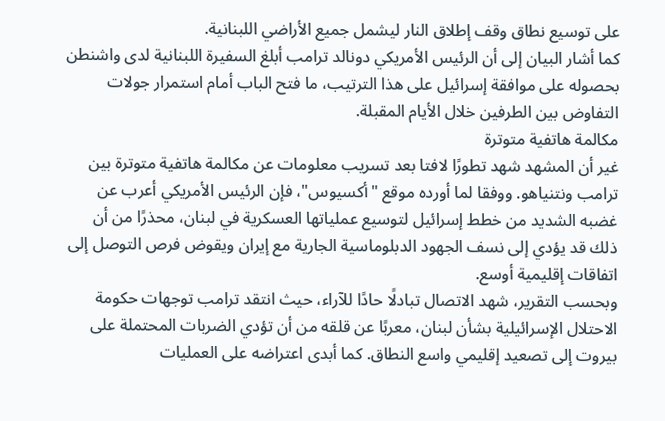على توسيع نطاق وقف إطلاق النار ليشمل جميع الأراضي اللبنانية.
كما أشار البيان إلى أن الرئيس الأمريكي دونالد ترامب أبلغ السفيرة اللبنانية لدى واشنطن بحصوله على موافقة إسرائيل على هذا الترتيب، ما فتح الباب أمام استمرار جولات التفاوض بين الطرفين خلال الأيام المقبلة.
مكالمة هاتفية متوترة
غير أن المشهد شهد تطورًا لافتا بعد تسريب معلومات عن مكالمة هاتفية متوترة بين ترامب ونتنياهو. ووفقا لما أورده موقع "أكسيوس"، فإن الرئيس الأمريكي أعرب عن غضبه الشديد من خطط إسرائيل لتوسيع عملياتها العسكرية في لبنان، محذرًا من أن ذلك قد يؤدي إلى نسف الجهود الدبلوماسية الجارية مع إيران ويقوض فرص التوصل إلى اتفاقات إقليمية أوسع.
وبحسب التقرير، شهد الاتصال تبادلًا حادًا للآراء، حيث انتقد ترامب توجهات حكومة الاحتلال الإسرائيلية بشأن لبنان، معربًا عن قلقه من أن تؤدي الضربات المحتملة على بيروت إلى تصعيد إقليمي واسع النطاق. كما أبدى اعتراضه على العمليات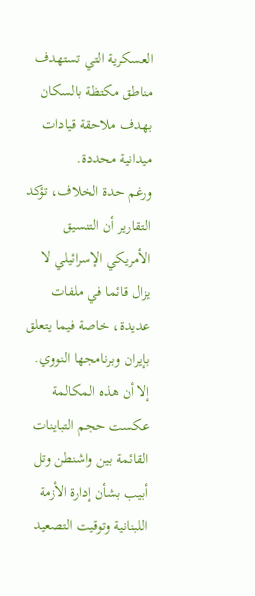العسكرية التي تستهدف مناطق مكتظة بالسكان بهدف ملاحقة قيادات ميدانية محددة.
ورغم حدة الخلاف، تؤكد التقارير أن التنسيق الأمريكي الإسرائيلي لا يزال قائما في ملفات عديدة، خاصة فيما يتعلق بإيران وبرنامجها النووي. إلا أن هذه المكالمة عكست حجم التباينات القائمة بين واشنطن وتل أبيب بشأن إدارة الأزمة اللبنانية وتوقيت التصعيد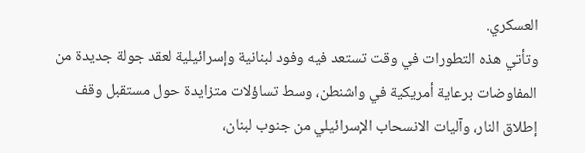العسكري.
وتأتي هذه التطورات في وقت تستعد فيه وفود لبنانية وإسرائيلية لعقد جولة جديدة من المفاوضات برعاية أمريكية في واشنطن، وسط تساؤلات متزايدة حول مستقبل وقف إطلاق النار، وآليات الانسحاب الإسرائيلي من جنوب لبنان،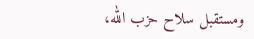ومستقبل سلاح حزب الله،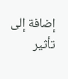إضافة إلى تأثير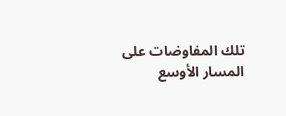تلك المفاوضات على المسار الأوسع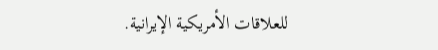للعلاقات الأمريكية الإيرانية.